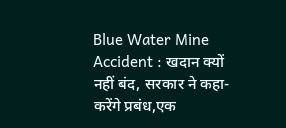Blue Water Mine Accident : खदान क्यों नहीं बंद, सरकार ने कहा- करेंगे प्रबंध,एक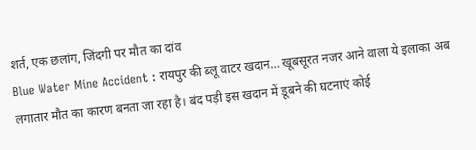शर्त, एक छलांग, जिंदगी पर मौत का दांव
Blue Water Mine Accident : रायपुर की ब्लू वाटर खदान… खूबसूरत नजर आने वाला ये इलाका अब लगातार मौत का कारण बनता जा रहा है। बंद पड़ी इस खदान में डूबने की घटनाएं कोई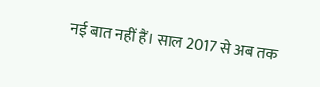नई बात नहीं हैं। साल 2017 से अब तक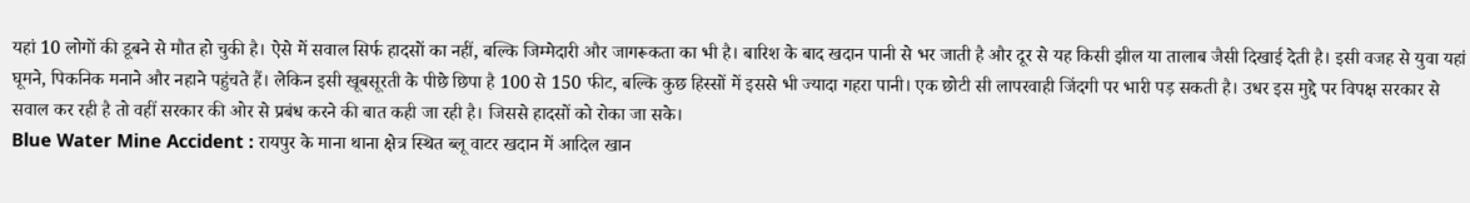यहां 10 लोगों की डूबने से मौत हो चुकी है। ऐसे में सवाल सिर्फ हादसों का नहीं, बल्कि जिम्मेदारी और जागरूकता का भी है। बारिश के बाद खदान पानी से भर जाती है और दूर से यह किसी झील या तालाब जैसी दिखाई देती है। इसी वजह से युवा यहां घूमने, पिकनिक मनाने और नहाने पहुंचते हैं। लेकिन इसी खूबसूरती के पीछे छिपा है 100 से 150 फीट, बल्कि कुछ हिस्सों में इससे भी ज्यादा गहरा पानी। एक छोटी सी लापरवाही जिंदगी पर भारी पड़ सकती है। उधर इस मुद्दे पर विपक्ष सरकार से सवाल कर रही है तो वहीं सरकार की ओर से प्रबंध करने की बात कही जा रही है। जिससे हादसों को रोका जा सके।
Blue Water Mine Accident : रायपुर के माना थाना क्षेत्र स्थित ब्लू वाटर खदान में आदिल खान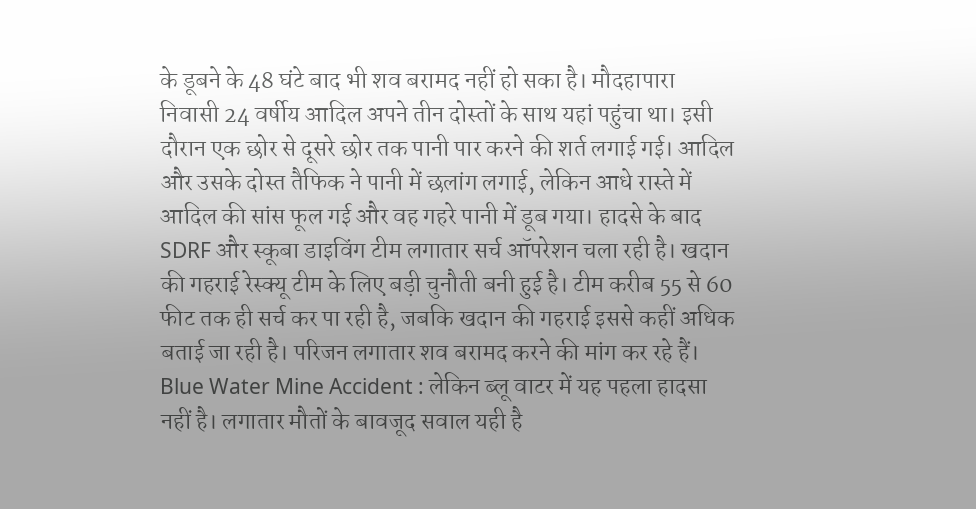के डूबने के 48 घंटे बाद भी शव बरामद नहीं हो सका है। मौदहापारा निवासी 24 वर्षीय आदिल अपने तीन दोस्तों के साथ यहां पहुंचा था। इसी दौरान एक छोर से दूसरे छोर तक पानी पार करने की शर्त लगाई गई। आदिल और उसके दोस्त तैफिक ने पानी में छलांग लगाई, लेकिन आधे रास्ते में आदिल की सांस फूल गई और वह गहरे पानी में डूब गया। हादसे के बाद SDRF और स्कूबा डाइविंग टीम लगातार सर्च ऑपरेशन चला रही है। खदान की गहराई रेस्क्यू टीम के लिए बड़ी चुनौती बनी हुई है। टीम करीब 55 से 60 फीट तक ही सर्च कर पा रही है, जबकि खदान की गहराई इससे कहीं अधिक बताई जा रही है। परिजन लगातार शव बरामद करने की मांग कर रहे हैं।
Blue Water Mine Accident : लेकिन ब्लू वाटर में यह पहला हादसा नहीं है। लगातार मौतों के बावजूद सवाल यही है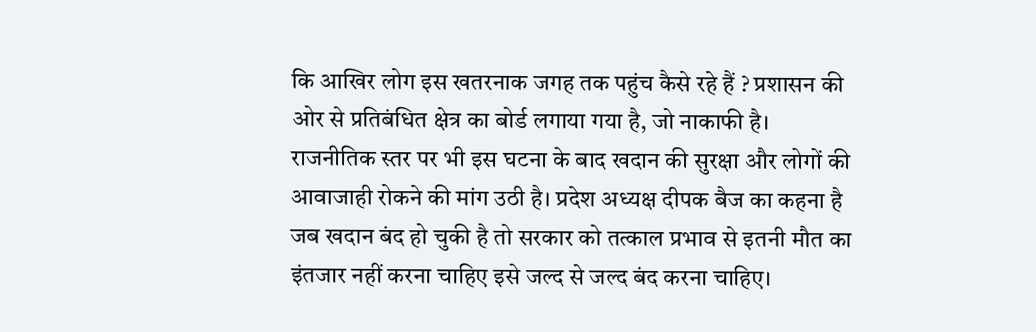कि आखिर लोग इस खतरनाक जगह तक पहुंच कैसे रहे हैं ? प्रशासन की ओर से प्रतिबंधित क्षेत्र का बोर्ड लगाया गया है, जो नाकाफी है। राजनीतिक स्तर पर भी इस घटना के बाद खदान की सुरक्षा और लोगों की आवाजाही रोकने की मांग उठी है। प्रदेश अध्यक्ष दीपक बैज का कहना है जब खदान बंद हो चुकी है तो सरकार को तत्काल प्रभाव से इतनी मौत का इंतजार नहीं करना चाहिए इसे जल्द से जल्द बंद करना चाहिए।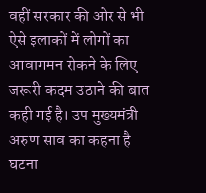वहीं सरकार की ओर से भी ऐसे इलाकों में लोगों का आवागमन रोकने के लिए जरूरी कदम उठाने की बात कही गई है। उप मुख्यमंत्री अरुण साव का कहना है घटना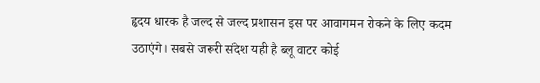हृदय धारक है जल्द से जल्द प्रशासन इस पर आवागमन रोकने के लिए कदम उठाएंगे। सबसे जरूरी संदेश यही है ब्लू वाटर कोई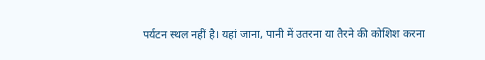पर्यटन स्थल नहीं है। यहां जाना, पानी में उतरना या तैरने की कोशिश करना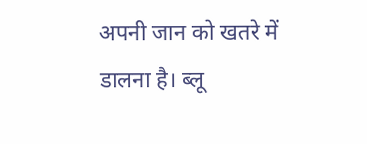अपनी जान को खतरे में डालना है। ब्लू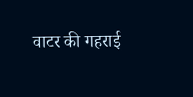वाटर की गहराई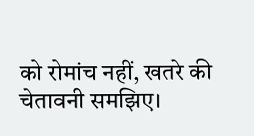को रोमांच नहीं, खतरे की चेतावनी समझिए।